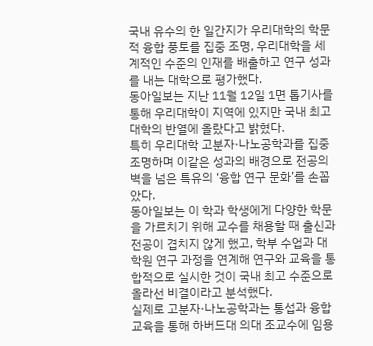국내 유수의 한 일간지가 우리대학의 학문적 융합 풍토를 집중 조명, 우리대학을 세계적인 수준의 인재를 배출하고 연구 성과를 내는 대학으로 평가했다.
동아일보는 지난 11월 12일 1면 톱기사를 통해 우리대학이 지역에 있지만 국내 최고 대학의 반열에 올랐다고 밝혔다.
특히 우리대학 고분자·나노공학과를 집중 조명하며 이같은 성과의 배경으로 전공의 벽을 넘은 특유의 ‘융합 연구 문화’를 손꼽았다.
동아일보는 이 학과 학생에게 다양한 학문을 가르치기 위해 교수를 채용할 때 출신과 전공이 겹치지 않게 했고, 학부 수업과 대학원 연구 과정을 연계해 연구와 교육을 통합적으로 실시한 것이 국내 최고 수준으로 올라선 비결이라고 분석했다.
실제로 고분자·나노공학과는 통섭과 융합 교육을 통해 하버드대 의대 조교수에 임용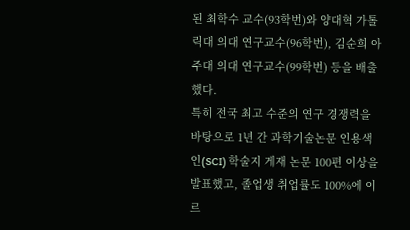된 최학수 교수(93학번)와 양대혁 가톨릭대 의대 연구교수(96학번), 김순희 아주대 의대 연구교수(99학번) 등을 배출했다.
특히 전국 최고 수준의 연구 경쟁력을 바탕으로 1년 간 과학기술논문 인용색인(SCI) 학술지 게재 논문 100편 이상을 발표했고, 졸업생 취업률도 100%에 이르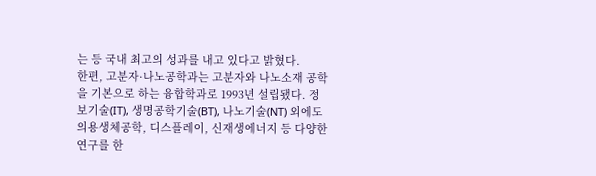는 등 국내 최고의 성과를 내고 있다고 밝혔다.
한편, 고분자·나노공학과는 고분자와 나노소재 공학을 기본으로 하는 융합학과로 1993년 설립됐다. 정보기술(IT), 생명공학기술(BT), 나노기술(NT) 외에도 의용생체공학, 디스플레이, 신재생에너지 등 다양한 연구를 한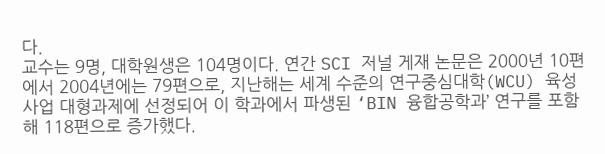다.
교수는 9명, 대학원생은 104명이다. 연간 SCI 저널 게재 논문은 2000년 10편에서 2004년에는 79편으로, 지난해는 세계 수준의 연구중심대학(WCU) 육성사업 대형과제에 선정되어 이 학과에서 파생된 ‘BIN 융합공학과’ 연구를 포함해 118편으로 증가했다.